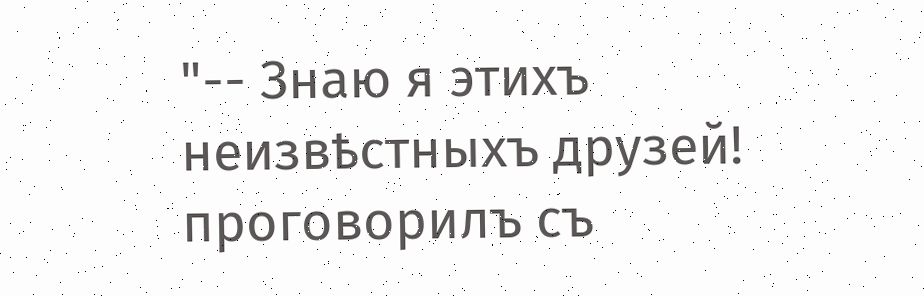"-- Знаю я этихъ неизвѣстныхъ друзей! проговорилъ съ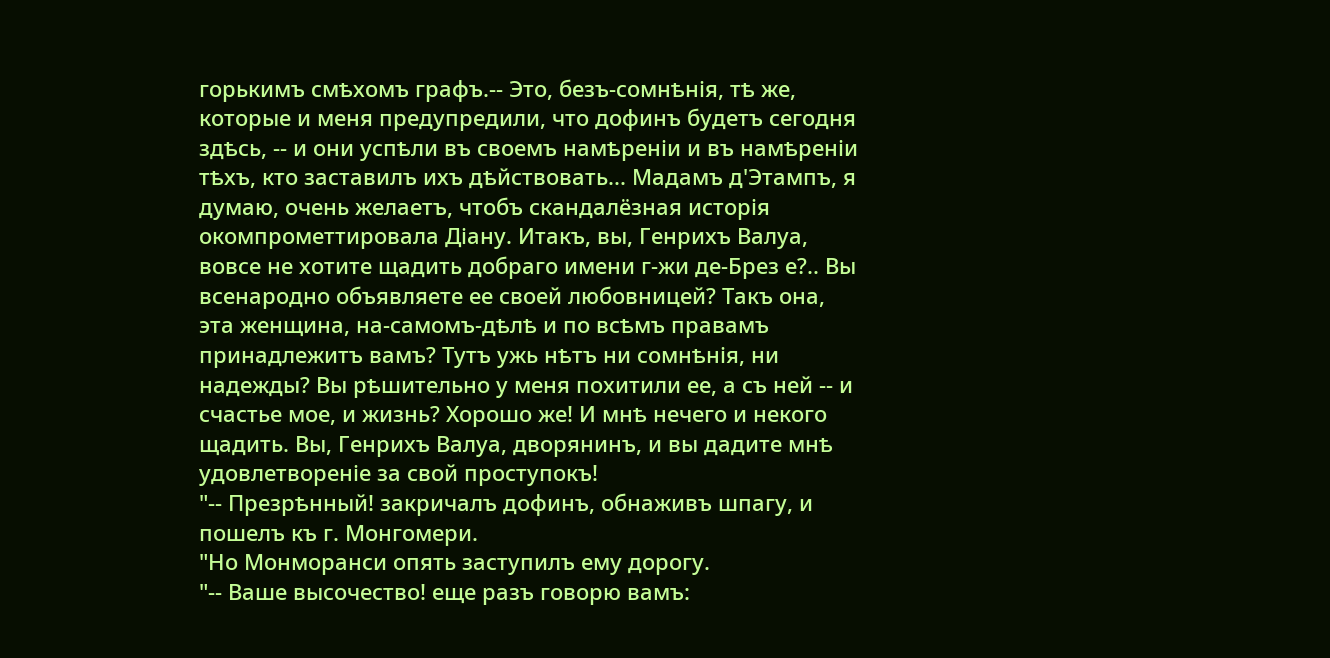горькимъ смѣхомъ графъ.-- Это, безъ-сомнѣнія, тѣ же, которые и меня предупредили, что дофинъ будетъ сегодня здѣсь, -- и они успѣли въ своемъ намѣреніи и въ намѣреніи тѣхъ, кто заставилъ ихъ дѣйствовать... Мадамъ д'Этампъ, я думаю, очень желаетъ, чтобъ скандалёзная исторія окомпрометтировала Діану. Итакъ, вы, Генрихъ Валуа, вовсе не хотите щадить добраго имени г-жи де-Брез е?.. Вы всенародно объявляете ее своей любовницей? Такъ она, эта женщина, на-самомъ-дѣлѣ и по всѣмъ правамъ принадлежитъ вамъ? Тутъ ужь нѣтъ ни сомнѣнія, ни надежды? Вы рѣшительно у меня похитили ее, а съ ней -- и счастье мое, и жизнь? Хорошо же! И мнѣ нечего и некого щадить. Вы, Генрихъ Валуа, дворянинъ, и вы дадите мнѣ удовлетвореніе за свой проступокъ!
"-- Презрѣнный! закричалъ дофинъ, обнаживъ шпагу, и пошелъ къ г. Монгомери.
"Но Монморанси опять заступилъ ему дорогу.
"-- Ваше высочество! еще разъ говорю вамъ: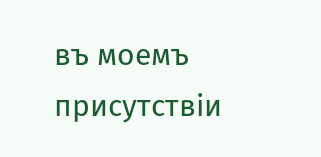въ моемъ присутствіи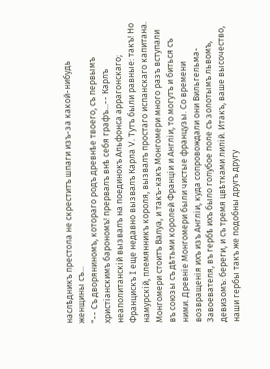наслѣдникъ престола не скреститъ шпаги изъ-за какой-нибудь женщины съ...
"-- Съ дворяниномъ, котораго родъ древнѣе твоего, съ первымъ христіанскимъ барономъ! прервалъ внѣ себя графъ...-- Карлъ неаполитанскій вызвалъ на поединокъ Альфонса аррагонскаго; Францискъ I еще недавно вызвалъ Карла V. Тутъ были равные: такъ! Но намурскій, племянникъ короля, вызвалъ простаго испанскаго капитана. Монгомери стоитъ Валуа, и такъ-какъ Монгомери много разъ вступали въ союзы съ дѣтьми королей Франціи и Англіи, то могутъ и биться съ ними. Древніе Монгомери были чистые французы. Со времени возвращенія ихъ изъ Англіи, куда сопровождали они Вильгельма-Завоевателя, въ гербѣ ихъ было голубое поле съ золотымъ львомъ, девизомъ: береги, и съ тремя цвѣтками лилій. Итакъ, ваше высочество, наши гербы такъ же подобны другъ другу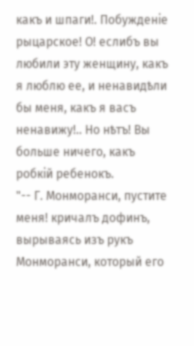какъ и шпаги!. Побужденіе рыцарское! О! еслибъ вы любили эту женщину, какъ я люблю ее, и ненавидѣли бы меня, какъ я васъ ненавижу!.. Но нѣтъ! Вы больше ничего, какъ робкій ребенокъ.
"-- Г. Монморанси, пустите меня! кричалъ дофинъ, вырываясь изъ рукъ Монморанси, который его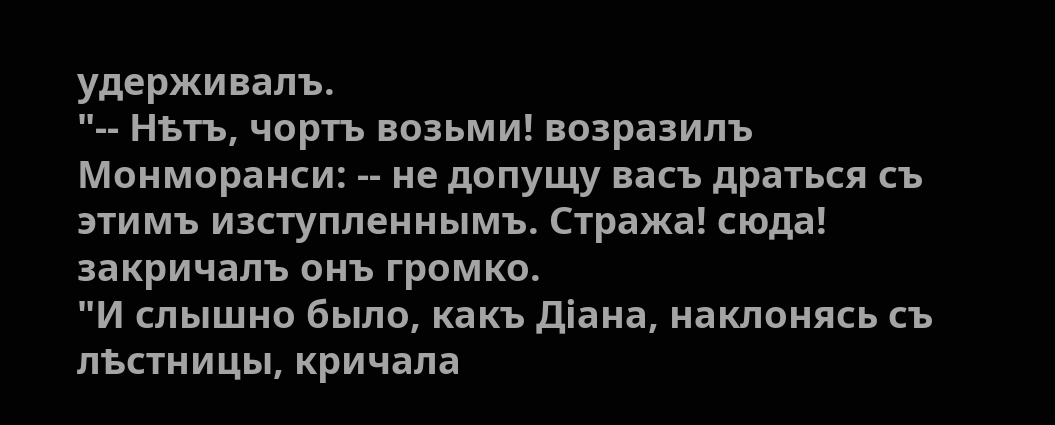удерживалъ.
"-- Нѣтъ, чортъ возьми! возразилъ Монморанси: -- не допущу васъ драться съ этимъ изступленнымъ. Стража! сюда! закричалъ онъ громко.
"И слышно было, какъ Діана, наклонясь съ лѣстницы, кричала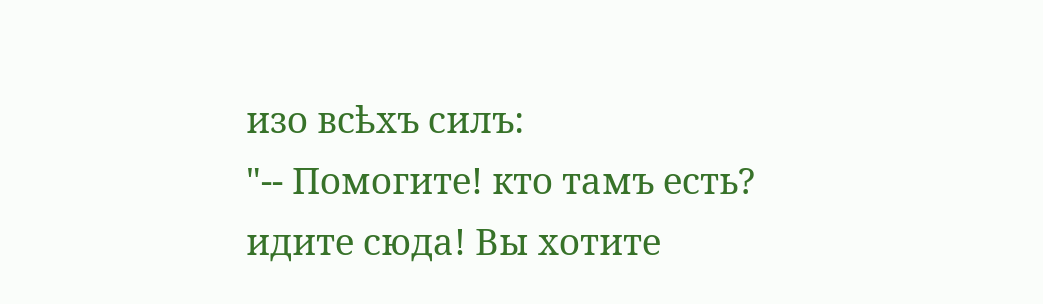изо всѣхъ силъ:
"-- Помогите! кто тамъ есть? идите сюда! Вы хотите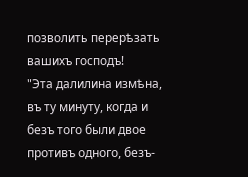позволить перерѣзать вашихъ господъ!
"Эта далилина измѣна, въ ту минуту, когда и безъ того были двое противъ одного, безъ-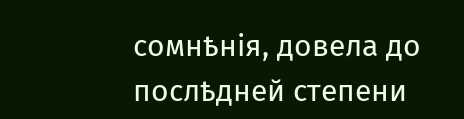сомнѣнія, довела до послѣдней степени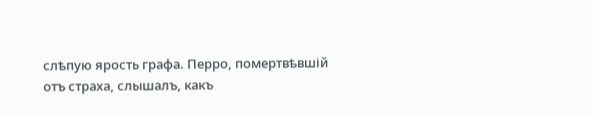слѣпую ярость графа. Перро, помертвѣвшій отъ страха, слышалъ, какъ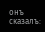онъ сказалъ: